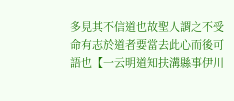多見其不信道也故聖人謂之不受命有志於道者要當去此心而後可語也【一云明道知扶溝縣事伊川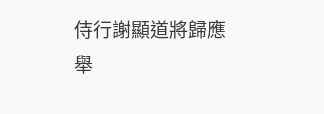侍行謝顯道將歸應舉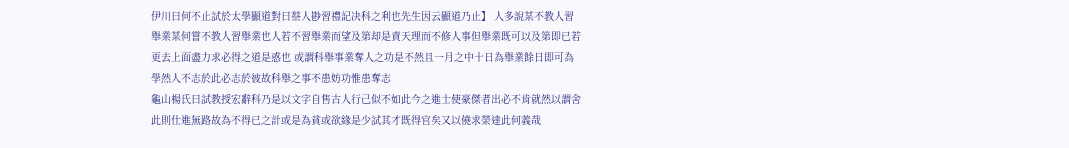伊川曰何不止試於太學顯道對曰蔡人尠習禮記决科之利也先生因云顯道乃止】 人多說某不教人習舉業某何嘗不教人習舉業也人若不習舉業而望及第却是責天理而不修人事但舉業既可以及第即已若更去上面盡力求必得之道是惑也 或謂科舉事業奪人之功是不然且一月之中十日為舉業餘日即可為學然人不志於此必志於彼故科舉之事不患妨功惟患奪志
龜山楊氏曰試教授宏辭科乃是以文字自售古人行己似不如此今之進士使豪傑者出必不肯就然以謂舍此則仕進無路故為不得已之計或是為貧或欲緣是少試其才既得官矣又以僥求榮達此何義哉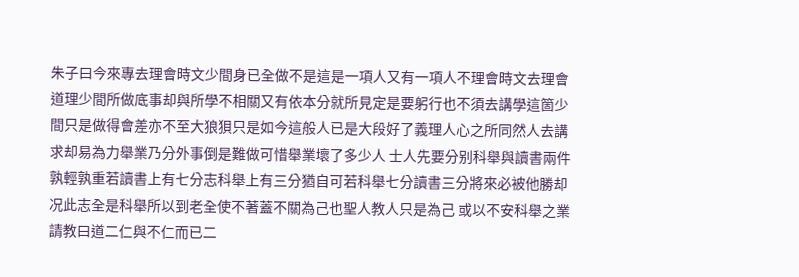朱子曰今來專去理會時文少間身已全做不是這是一項人又有一項人不理會時文去理會道理少間所做底事却與所學不相關又有依本分就所見定是要躬行也不須去講學這箇少間只是做得會差亦不至大狼狽只是如今這般人已是大段好了義理人心之所同然人去講求却易為力舉業乃分外事倒是難做可惜舉業壞了多少人 士人先要分别科舉與讀書兩件孰輕孰重若讀書上有七分志科舉上有三分猶自可若科舉七分讀書三分將來必被他勝却况此志全是科舉所以到老全使不著蓋不關為己也聖人教人只是為己 或以不安科舉之業請教曰道二仁與不仁而已二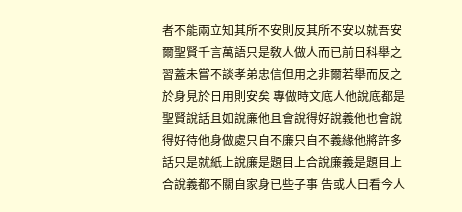者不能兩立知其所不安則反其所不安以就吾安爾聖賢千言萬語只是敎人做人而已前日科舉之習蓋未嘗不談孝弟忠信但用之非爾若舉而反之於身見於日用則安矣 專做時文底人他說底都是聖賢說話且如說亷他且會說得好說義他也會說得好待他身做處只自不廉只自不義緣他將許多話只是就紙上說廉是題目上合說廉義是題目上合說義都不關自家身已些子事 告或人曰看今人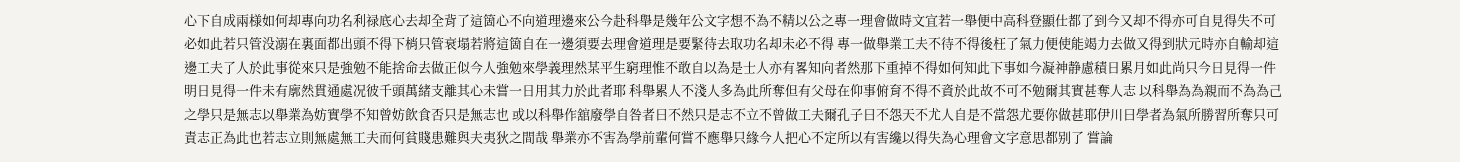心下自成兩様如何却專向功名利禄底心去却全背了這箇心不向道理邊來公今赴科舉是幾年公文字想不為不精以公之專一理會做時文宜若一舉便中高科登顯仕都了到今又却不得亦可自見得失不可必如此若只管没溺在裏面都出頭不得下梢只管衰塌若將這箇自在一邊須要去理會道理是要緊待去取功名却未必不得 專一做舉業工夫不待不得後枉了氣力便使能竭力去做又得到狀元時亦自輸却這邊工夫了人於此事從來只是強勉不能捨命去做正似今人強勉來學義理然某平生窮理惟不敢自以為是士人亦有畧知向者然那下重掉不得如何知此下事如今凝神静慮積日累月如此尚只今日見得一件明日見得一件未有廓然貫通處况彼千頭萬緒支離其心未嘗一日用其力於此者耶 科舉累人不淺人多為此所奪但有父母在仰事俯育不得不資於此故不可不勉爾其實甚奪人志 以科舉為為親而不為為己之學只是無志以舉業為妨實學不知曾妨飲食否只是無志也 或以科舉作舘廢學自咎者曰不然只是志不立不曾做工夫爾孔子曰不怨天不尤人自是不當怨尤要你做甚耶伊川曰學者為氣所勝習所奪只可責志正為此也若志立則無處無工夫而何貧賤患難與夫夷狄之間哉 舉業亦不害為學前輩何嘗不應舉只緣今人把心不定所以有害纔以得失為心理會文字意思都别了 嘗論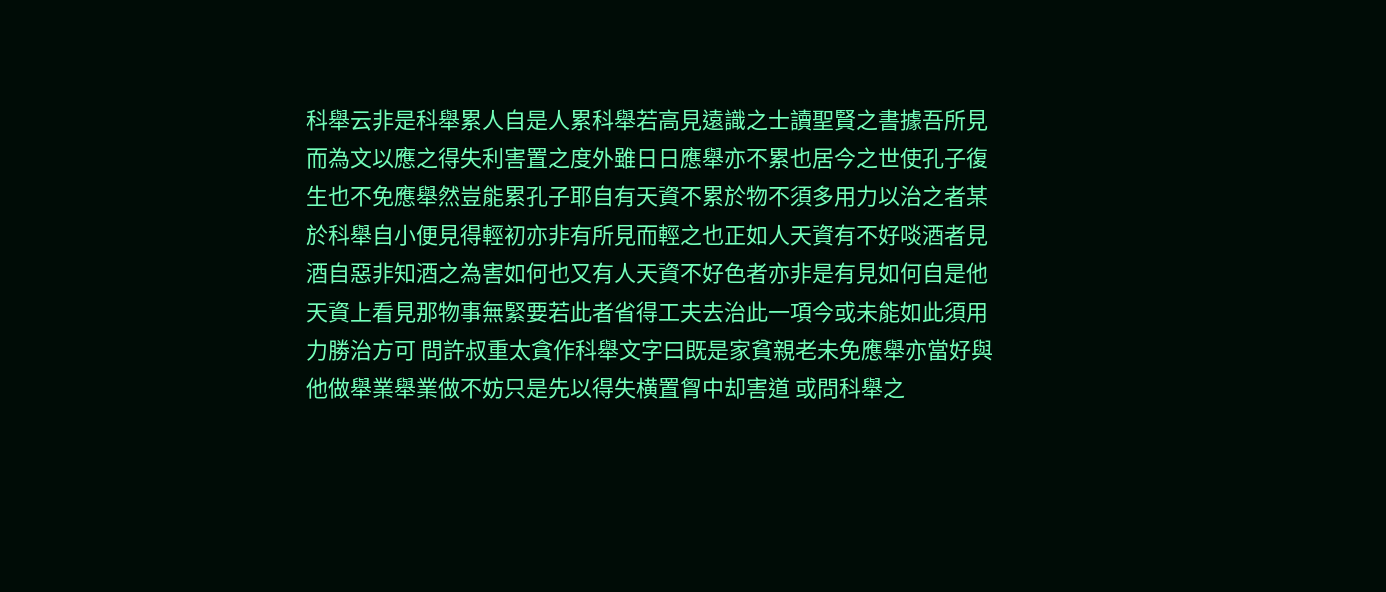科舉云非是科舉累人自是人累科舉若高見遠識之士讀聖賢之書據吾所見而為文以應之得失利害置之度外雖日日應舉亦不累也居今之世使孔子復生也不免應舉然豈能累孔子耶自有天資不累於物不須多用力以治之者某於科舉自小便見得輕初亦非有所見而輕之也正如人天資有不好啖酒者見酒自惡非知酒之為害如何也又有人天資不好色者亦非是有見如何自是他天資上看見那物事無緊要若此者省得工夫去治此一項今或未能如此須用力勝治方可 問許叔重太貪作科舉文字曰既是家貧親老未免應舉亦當好與他做舉業舉業做不妨只是先以得失横置胷中却害道 或問科舉之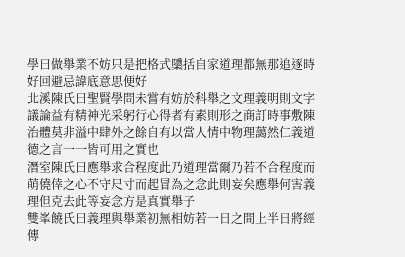學曰做舉業不妨只是把格式櫽括自家道理都無那追逐時好回避忌諱底意思便好
北溪陳氏曰聖賢學問未嘗有妨於科舉之文理義明則文字議論益有精神光采躬行心得者有素則形之商訂時事敷陳治體莫非溢中肆外之餘自有以當人情中物理藹然仁義道德之言一一皆可用之實也
潛室陳氏曰應舉求合程度此乃道理當爾乃若不合程度而萌僥倖之心不守尺寸而起冒為之念此則妄矣應舉何害義理但克去此等妄念方是真實舉子
雙峯饒氏曰義理與舉業初無相妨若一日之間上半日將經傳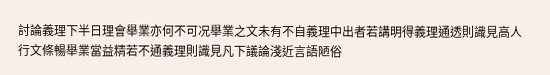討論義理下半日理會舉業亦何不可况舉業之文未有不自義理中出者若講明得義理通透則識見高人行文條暢舉業當益精若不通義理則識見凡下議論淺近言語陋俗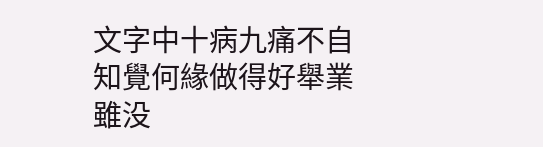文字中十病九痛不自知覺何緣做得好舉業雖没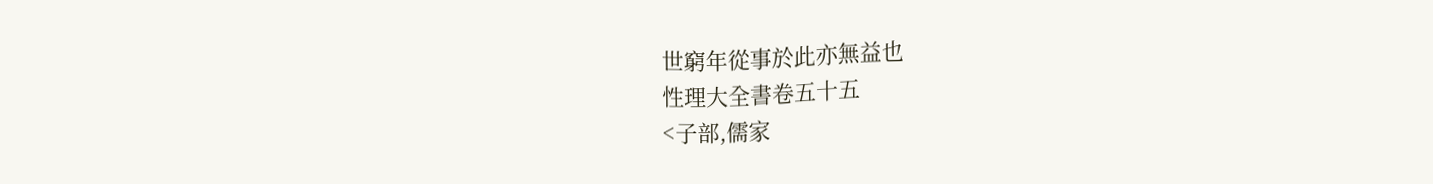世窮年從事於此亦無益也
性理大全書卷五十五
<子部,儒家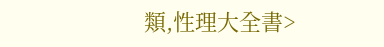類,性理大全書>